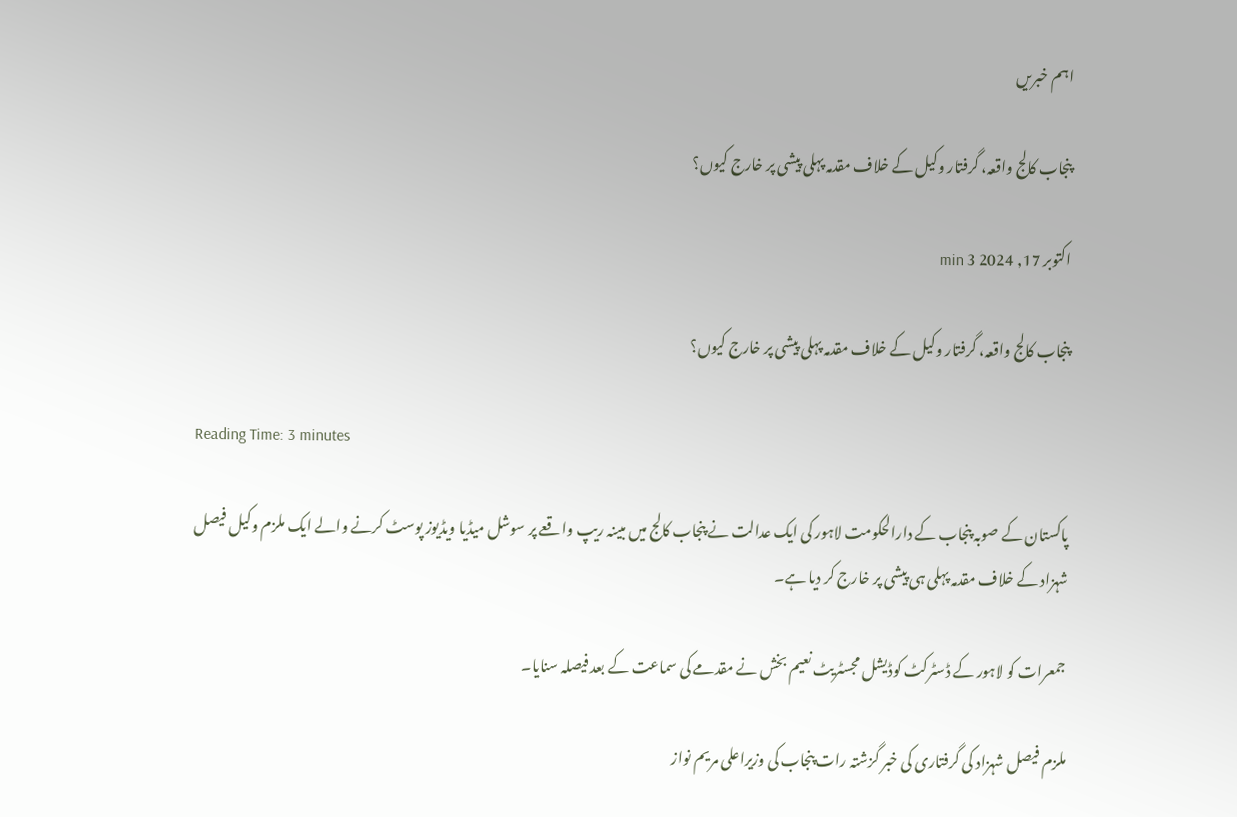اہم خبریں

پنجاب کالج واقعہ، گرفتار وکیل کے خلاف مقدمہ پہلی پیشی پر خارج کیوں؟

اکتوبر 17, 2024 3 min

پنجاب کالج واقعہ، گرفتار وکیل کے خلاف مقدمہ پہلی پیشی پر خارج کیوں؟

Reading Time: 3 minutes

پاکستان کے صوبہ پنجاب کے دارالحکومت لاہور کی ایک عدالت نے پنجاب کالج میں مبینہ ریپ واقعے پر سوشل میڈیا ویڈیوز پوسٹ کرنے والے ایک ملزم وکیل فیصل شہزاد کے خلاف مقدمہ پہلی ہی پیشی پر خارج کر دیا ہے۔

جمعرات کو لاہور کے ڈسٹرکٹ کوڈیشل مجسٹریٹ نعیم بخش نے مقدمے کی سماعت کے بعد فیصلہ سنایا۔

ملزم فیصل شہزاد کی گرفتاری کی خبر گزشتہ رات پنجاب کی وزیراعلی مریم نواز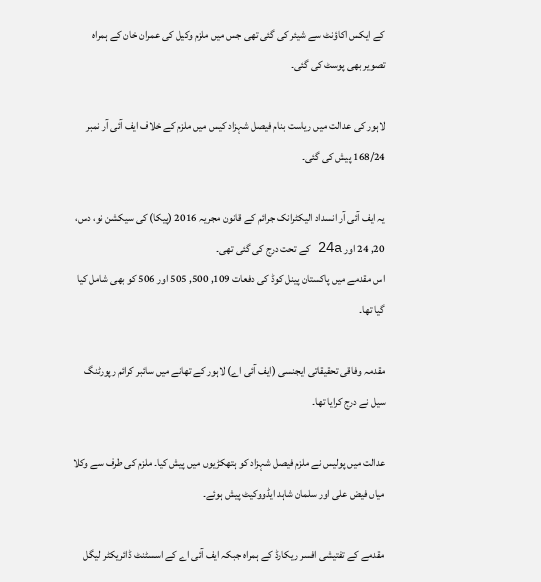کے ایکس اکاؤنٹ سے شیئر کی گئی تھی جس میں ملزم وکیل کی عمران خان کے ہمراہ تصویر بھی پوسٹ کی گئی۔

لاہور کی عدالت میں ریاست بنام فیصل شہزاد کیس میں ملزم کے خلاف ایف آئی آر نمبر 168/24 پیش کی گئی۔

یہ ایف آئی آر انسداد الیکٹرانک جرائم کے قانون مجریہ 2016 (پیکا) کی سیکشن نو، دس، 20, 24 اور 24a کے تحت درج کی گئی تھی۔
اس مقدمے میں پاکستان پینل کوڈ کی دفعات 109, 500, 505 اور 506 کو بھی شامل کیا گیا تھا۔

مقدمہ وفاقی تحقیقاتی ایجنسی (ایف آئی اے) لاہور کے تھانے میں سائبر کرائم رپورٹنگ سیل نے درج کرایا تھا۔

عدالت میں پولیس نے ملزم فیصل شہزاد کو ہتھکڑیوں میں پیش کیا۔ ملزم کی طرف سے وکلا میاں فیض علی اور سلمان شاہد ایڈووکیٹ پیش ہوئے۔

مقدمے کے تفتیشی افسر ریکارڈ کے ہمراہ جبکہ ایف آئی اے کے اسسٹنٹ ڈائریکٹر لیگل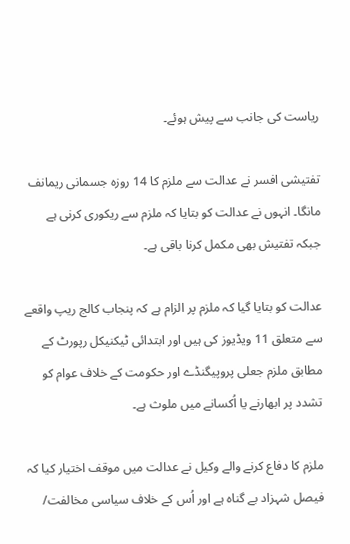ریاست کی جانب سے پیش ہوئے۔

تفتیشی افسر نے عدالت سے ملزم کا 14 روزہ جسمانی ریمانف مانگا۔ انہوں نے عدالت کو بتایا کہ ملزم سے ریکوری کرنی ہے جبکہ تفتیش بھی مکمل کرنا باقی ہے۔

عدالت کو بتایا گیا کہ ملزم پر الزام ہے کہ پنجاب کالج ریپ واقعے سے متعلق 11 ویڈیوز کی ہیں اور ابتدائی ٹیکنیکل رپورٹ کے مطابق ملزم جعلی پروپیگنڈے اور حکومت کے خلاف عوام کو تشدد پر ابھارنے یا اُکسانے میں ملوث ہے۔

ملزم کا دفاع کرنے والے وکیل نے عدالت میں موقف اختیار کیا کہ فیصل شہزاد بے گناہ ہے اور اُس کے خلاف سیاسی مخالفت/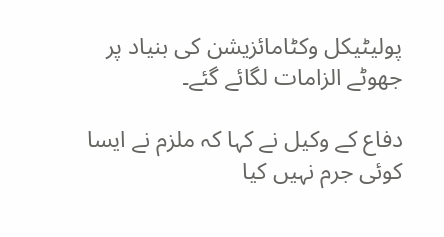پولیٹیکل وکٹامائزیشن کی بنیاد پر جھوٹے الزامات لگائے گئے۔

دفاع کے وکیل نے کہا کہ ملزم نے ایسا کوئی جرم نہیں کیا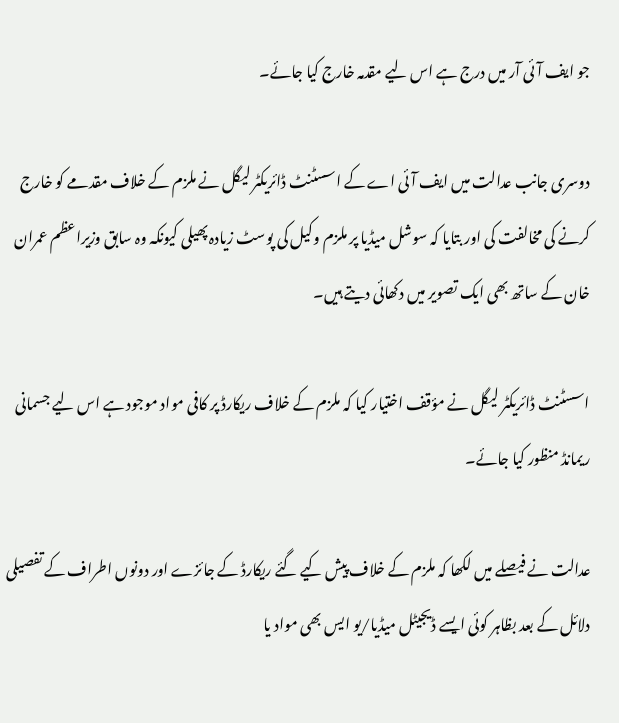جو ایف آئی آر میں درج ہے اس لیے مقدمہ خارج کیا جائے۔

دوسری جانب عدالت میں ایف آئی اے کے اسسٹنٹ ڈائریکٹر لیگل نے ملزم کے خلاف مقدمے کو خارج کرنے کی مخالفت کی اور بتایا کہ سوشل میڈیا پر ملزم وکیل کی پوسٹ زیادہ پھیلی کیونکہ وہ سابق وزیراعظم عمران خان کے ساتھ بھی ایک تصویر میں دکھائی دیتے ہیں۔

اسسٹنٹ ڈائریکٹر لیگل نے مؤقف اختیار کیا کہ ملزم کے خلاف ریکارڈ پر کافی مواد موجود ہے اس لیے جسمانی ریمانڈ منظور کیا جائے۔

عدالت نے فیصلے میں لکھا کہ ملزم کے خلاف پیش کیے گئے ریکارڈ کے جائزے اور دونوں اطراف کے تفصیلی دلائل کے بعد بظاہر کوئی ایسے ڈیجیٹل میڈیا/یو ایس بھی مواد یا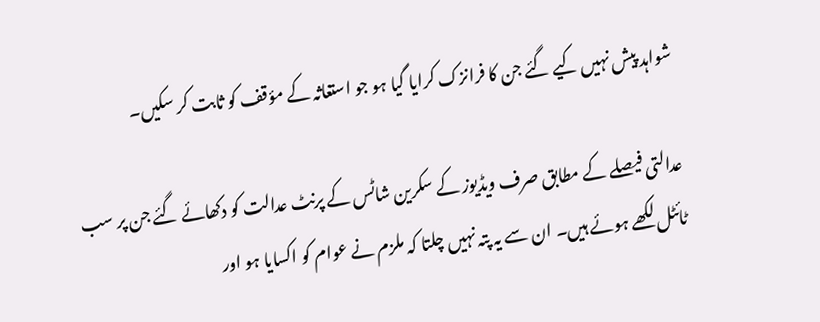شواہد پیش نہیں کیے گئے جن کا فرانزک کرایا گیا ہو جو استغاثہ کے مؤقف کو ثابت کر سکیں۔

عدالتی فیصلے کے مطابق صرف ویڈیوز کے سکرین شاٹس کے پرنٹ عدالت کو دکھائے گئے جن پر سب ٹائٹل لکھے ہوئے ہیں۔ ان سے یہ پتہ نہیں چلتا کہ ملزم نے عوام کو اکسایا ہو اور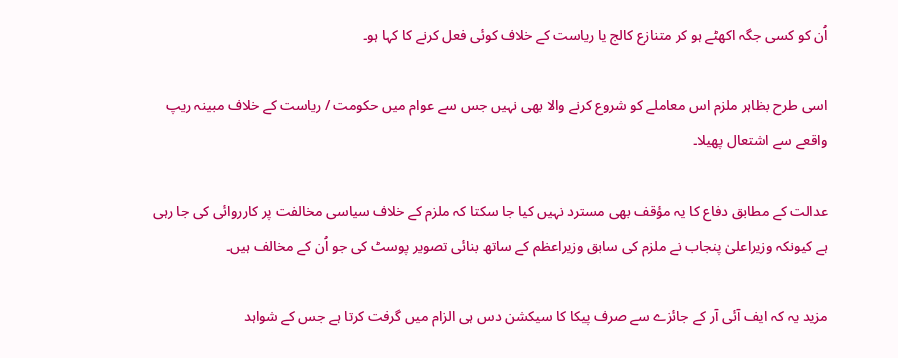اُن کو کسی جگہ اکھٹے ہو کر متنازع کالج یا ریاست کے خلاف کوئی فعل کرنے کا کہا ہو۔

اسی طرح بظاہر ملزم اس معاملے کو شروع کرنے والا بھی نہیں جس سے عوام میں حکومت / ریاست کے خلاف مبینہ ریپ واقعے سے اشتعال پھیلا۔

عدالت کے مطابق دفاع کا یہ مؤقف بھی مسترد نہیں کیا جا سکتا کہ ملزم کے خلاف سیاسی مخالفت پر کارروائی کی جا رہی ہے کیونکہ وزیراعلیٰ پنجاب نے ملزم کی سابق وزیراعظم کے ساتھ بنائی تصویر پوسٹ کی جو اُن کے مخالف ہیں۔

مزید یہ کہ ایف آئی آر کے جائزے سے صرف پیکا کا سیکشن دس ہی الزام میں گرفت کرتا ہے جس کے شواہد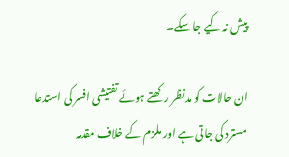پیش نہ کیے جا سکے۔

ان حالات کو مدنظر رکھتے ہوئے تفتیشی افسر کی استدعا مسترد کی جاتی ہے اور ملزم کے خلاف مقدمہ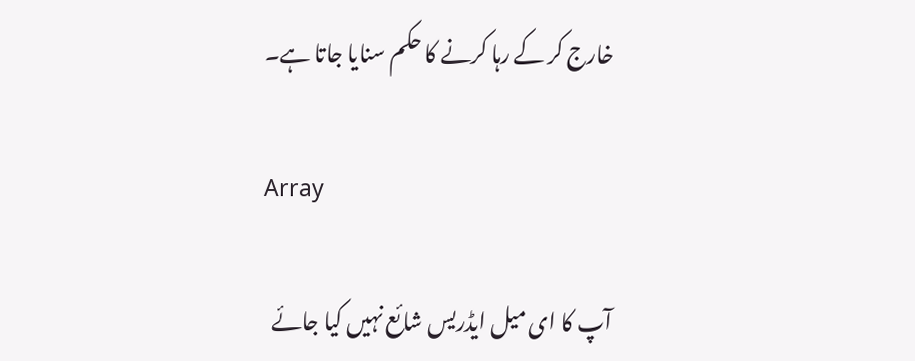خارج کر کے رہا کرنے کا حکم سنایا جاتا ہے۔

Array

آپ کا ای میل ایڈریس شائع نہیں کیا جائے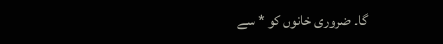گا۔ ضروری خانوں کو * سے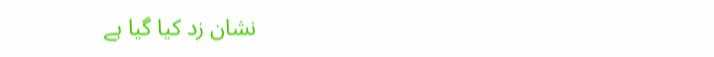نشان زد کیا گیا ہے